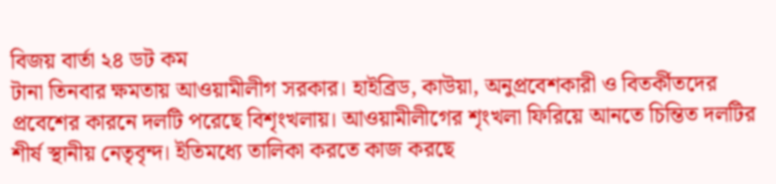বিজয় বার্তা ২৪ ডট কম
টানা তিনবার ক্ষমতায় আওয়ামীলীগ সরকার। হাইব্রিড, কাউয়া, অনুপ্রবেশকারী ও বিতর্কীতদের প্রবেশের কারনে দলটি পরেছে বিশৃংখলায়। আওয়ামীলীগের শৃংখলা ফিরিয়ে আনতে চিন্তিত দলটির শীর্ষ স্থানীয় নেতৃবৃন্দ। ইতিমধ্যে তালিকা করতে কাজ করছে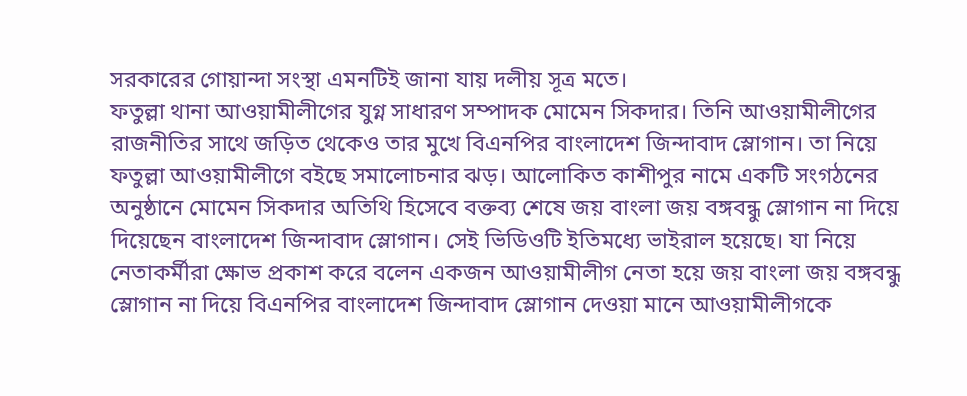সরকারের গোয়ান্দা সংস্থা এমনটিই জানা যায় দলীয় সূত্র মতে।
ফতুল্লা থানা আওয়ামীলীগের যুগ্ন সাধারণ সম্পাদক মোমেন সিকদার। তিনি আওয়ামীলীগের রাজনীতির সাথে জড়িত থেকেও তার মুখে বিএনপির বাংলাদেশ জিন্দাবাদ স্লোগান। তা নিয়ে ফতুল্লা আওয়ামীলীগে বইছে সমালোচনার ঝড়। আলোকিত কাশীপুর নামে একটি সংগঠনের অনুষ্ঠানে মোমেন সিকদার অতিথি হিসেবে বক্তব্য শেষে জয় বাংলা জয় বঙ্গবন্ধু স্লোগান না দিয়ে দিয়েছেন বাংলাদেশ জিন্দাবাদ স্লোগান। সেই ভিডিওটি ইতিমধ্যে ভাইরাল হয়েছে। যা নিয়ে নেতাকর্মীরা ক্ষোভ প্রকাশ করে বলেন একজন আওয়ামীলীগ নেতা হয়ে জয় বাংলা জয় বঙ্গবন্ধু স্লোগান না দিয়ে বিএনপির বাংলাদেশ জিন্দাবাদ স্লোগান দেওয়া মানে আওয়ামীলীগকে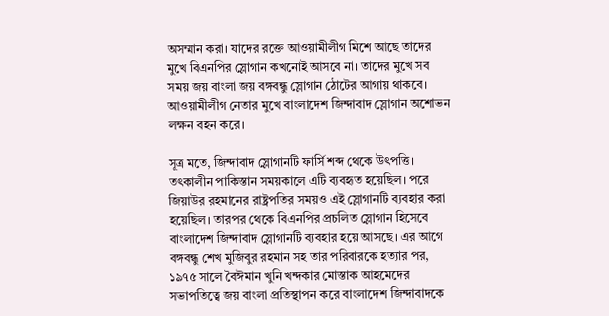অসম্মান করা। যাদের রক্তে আওয়ামীলীগ মিশে আছে তাদের মুখে বিএনপির স্লোগান কখনোই আসবে না। তাদের মুখে সব সময় জয় বাংলা জয় বঙ্গবন্ধু স্লোগান ঠোটের আগায় থাকবে। আওয়ামীলীগ নেতার মুখে বাংলাদেশ জিন্দাবাদ স্লোগান অশোভন লক্ষন বহন করে।

সূত্র মতে, জিন্দাবাদ স্লোগানটি ফার্সি শব্দ থেকে উৎপত্তি। তৎকালীন পাকিস্তান সময়কালে এটি ব্যবহৃত হয়েছিল। পরে জিয়াউর রহমানের রাষ্ট্রপতির সময়ও এই স্লোগানটি ব্যবহার করা হয়েছিল। তারপর থেকে বিএনপির প্রচলিত স্লোগান হিসেবে বাংলাদেশ জিন্দাবাদ স্লোগানটি ব্যবহার হয়ে আসছে। এর আগে বঙ্গবন্ধু শেখ মুজিবুর রহমান সহ তার পরিবারকে হত্যার পর, ১৯৭৫ সালে বৈঈমান খুনি খন্দকার মোস্তাক আহমেদের সভাপতিত্বে জয় বাংলা প্রতিস্থাপন করে বাংলাদেশ জিন্দাবাদকে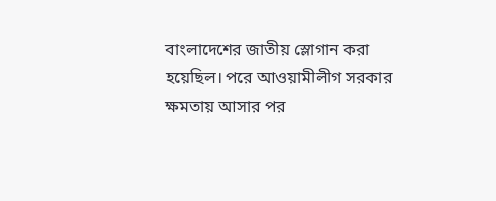বাংলাদেশের জাতীয় স্লোগান করা হয়েছিল। পরে আওয়ামীলীগ সরকার ক্ষমতায় আসার পর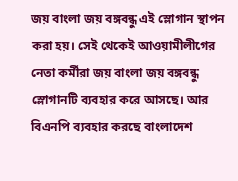জয় বাংলা জয় বঙ্গবন্ধু এই স্লোগান স্থাপন করা হয়। সেই থেকেই আওয়ামীলীগের নেতা কর্মীরা জয় বাংলা জয় বঙ্গবন্ধু স্লোগানটি ব্যবহার করে আসছে। আর বিএনপি ব্যবহার করছে বাংলাদেশ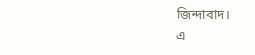জিন্দাবাদ।
এ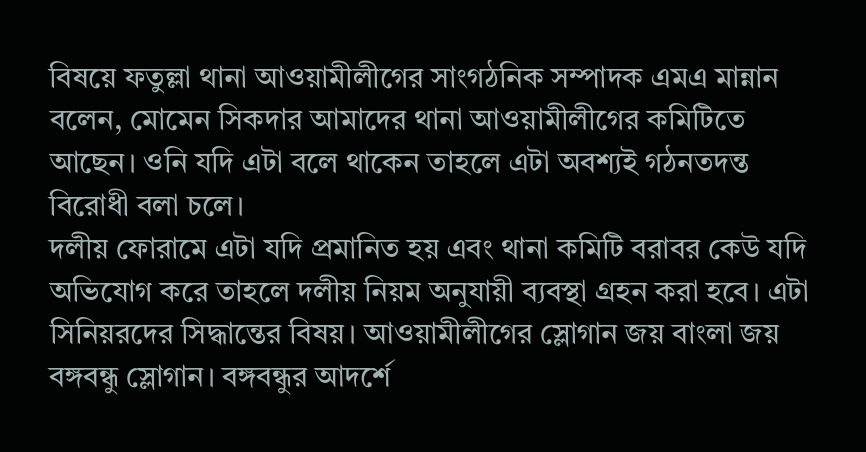বিষয়ে ফতুল্লা থানা আওয়ামীলীগের সাংগঠনিক সম্পাদক এমএ মান্নান বলেন, মোমেন সিকদার আমাদের থানা আওয়ামীলীগের কমিটিতে আছেন। ওনি যদি এটা বলে থাকেন তাহলে এটা অবশ্যই গঠনতদন্ত বিরোধী বলা চলে।
দলীয় ফোরামে এটা যদি প্রমানিত হয় এবং থানা কমিটি বরাবর কেউ যদি অভিযোগ করে তাহলে দলীয় নিয়ম অনুযায়ী ব্যবস্থা গ্রহন করা হবে। এটা সিনিয়রদের সিদ্ধান্তের বিষয়। আওয়ামীলীগের স্লোগান জয় বাংলা জয় বঙ্গবন্ধু স্লোগান। বঙ্গবন্ধুর আদর্শে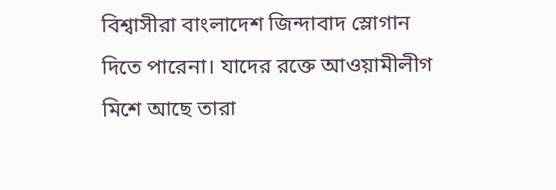বিশ্বাসীরা বাংলাদেশ জিন্দাবাদ স্লোগান দিতে পারেনা। যাদের রক্তে আওয়ামীলীগ মিশে আছে তারা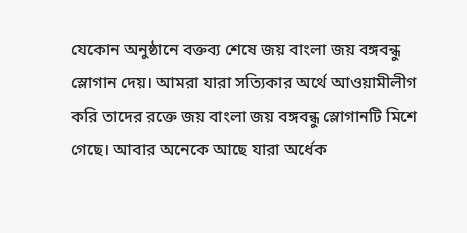যেকোন অনুষ্ঠানে বক্তব্য শেষে জয় বাংলা জয় বঙ্গবন্ধু স্লোগান দেয়। আমরা যারা সত্যিকার অর্থে আওয়ামীলীগ করি তাদের রক্তে জয় বাংলা জয় বঙ্গবন্ধু স্লোগানটি মিশে গেছে। আবার অনেকে আছে যারা অর্ধেক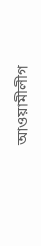আওয়ামীলীগ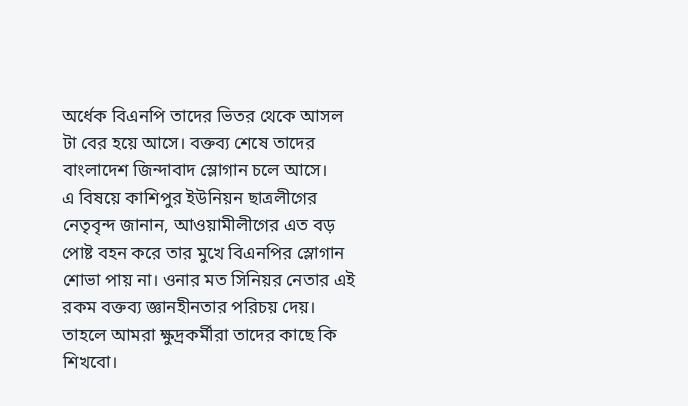অর্ধেক বিএনপি তাদের ভিতর থেকে আসল টা বের হয়ে আসে। বক্তব্য শেষে তাদের বাংলাদেশ জিন্দাবাদ স্লোগান চলে আসে।
এ বিষয়ে কাশিপুর ইউনিয়ন ছাত্রলীগের নেতৃবৃন্দ জানান, আওয়ামীলীগের এত বড় পোষ্ট বহন করে তার মুখে বিএনপির স্লোগান শোভা পায় না। ওনার মত সিনিয়র নেতার এই রকম বক্তব্য জ্ঞানহীনতার পরিচয় দেয়। তাহলে আমরা ক্ষুদ্রকর্মীরা তাদের কাছে কি শিখবো।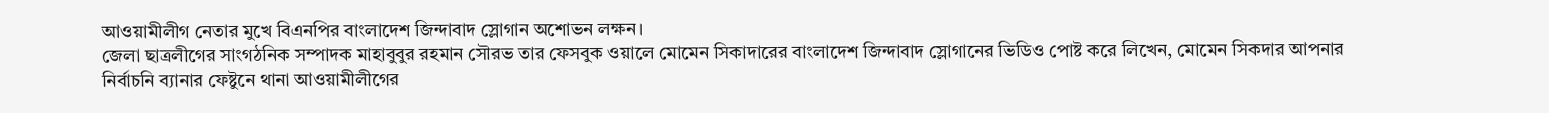আওয়ামীলীগ নেতার মুখে বিএনপির বাংলাদেশ জিন্দাবাদ স্লোগান অশোভন লক্ষন।
জেলা ছাত্রলীগের সাংগঠনিক সম্পাদক মাহাবুবুর রহমান সৌরভ তার ফেসবুক ওয়ালে মোমেন সিকাদারের বাংলাদেশ জিন্দাবাদ স্লোগানের ভিডিও পোষ্ট করে লিখেন, মোমেন সিকদার আপনার নির্বাচনি ব্যানার ফেষ্টুনে থানা আওয়ামীলীগের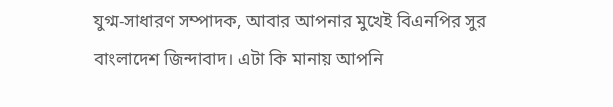যুগ্ম-সাধারণ সম্পাদক, আবার আপনার মুখেই বিএনপির সুর বাংলাদেশ জিন্দাবাদ। এটা কি মানায় আপনি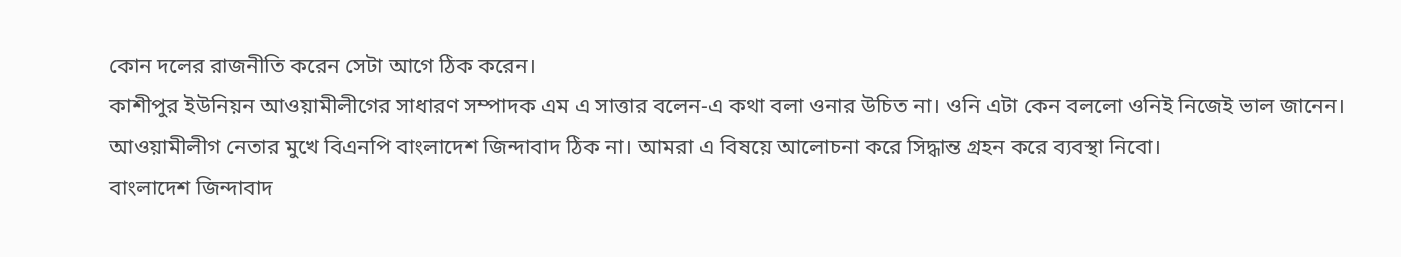কোন দলের রাজনীতি করেন সেটা আগে ঠিক করেন।
কাশীপুর ইউনিয়ন আওয়ামীলীগের সাধারণ সম্পাদক এম এ সাত্তার বলেন-এ কথা বলা ওনার উচিত না। ওনি এটা কেন বললো ওনিই নিজেই ভাল জানেন। আওয়ামীলীগ নেতার মুখে বিএনপি বাংলাদেশ জিন্দাবাদ ঠিক না। আমরা এ বিষয়ে আলোচনা করে সিদ্ধান্ত গ্রহন করে ব্যবস্থা নিবো।
বাংলাদেশ জিন্দাবাদ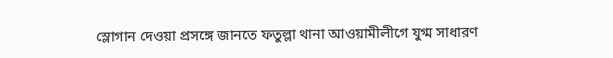স্লোগান দেওয়া প্রসঙ্গে জানতে ফতুল্লা থানা আওয়ামীলীগে যুগ্ম সাধারণ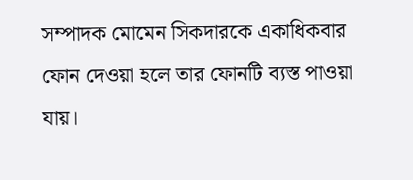সম্পাদক মোমেন সিকদারকে একাধিকবার ফোন দেওয়া হলে তার ফোনটি ব্যস্ত পাওয়া যায়।